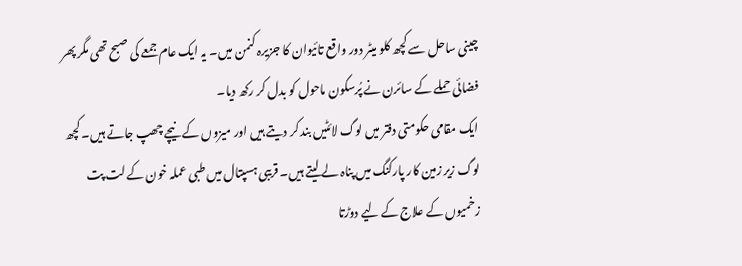چینی ساحل سے کچھ کلو میٹر دور واقع تائیوان کا جزیرہ کنمن میں۔ یہ ایک عام جمعے کی صبح تھی مگر پھر فضائی حملے کے سائرن نے پُرسکون ماحول کو بدل کر رکھ دیا۔
ایک مقامی حکومتی دفتر میں لوگ لائٹیں بند کر دیتے ہیں اور میزوں کے نیچے چھپ جاتے ہیں۔ کچھ لوگ زیر زمین کار پارکنگ میں پناہ لے لیتے ہیں۔ قریبی ہسپتال میں طبی عملہ خون کے لت پت زخمیوں کے علاج کے لیے دوڑتا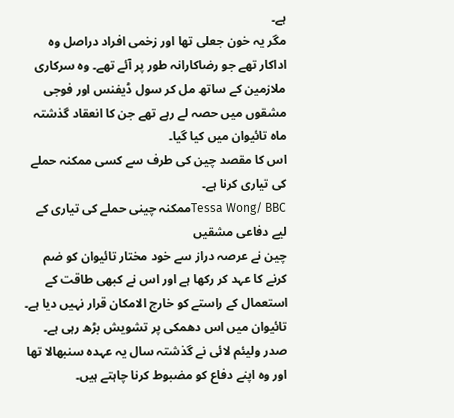ہے۔
مگر یہ خون جعلی تھا اور زخمی افراد دراصل وہ اداکار تھے جو رضاکارانہ طور پر آئے تھے۔ وہ سرکاری ملازمین کے ساتھ مل کر سول ڈیفنس اور فوجی مشقوں میں حصہ لے رہے تھے جن کا انعقاد گذشتہ ماہ تائیوان میں کیا گیا۔
اس کا مقصد چین کی طرف سے کسی ممکنہ حملے کی تیاری کرنا ہے۔
Tessa Wong/ BBCممکنہ چینی حملے کی تیاری کے لیے دفاعی مشقیں
چین نے عرصہ دراز سے خود مختار تائیوان کو ضم کرنے کا عہد کر رکھا ہے اور اس نے کبھی طاقت کے استعمال کے راستے کو خارج الامکان قرار نہیں دیا ہے۔ تائیوان میں اس دھمکی پر تشویش بڑھ رہی ہے۔ صدر ولیئم لائی نے گذشتہ سال یہ عہدہ سنبھالا تھا اور وہ اپنے دفاع کو مضبوط کرنا چاہتے ہیں۔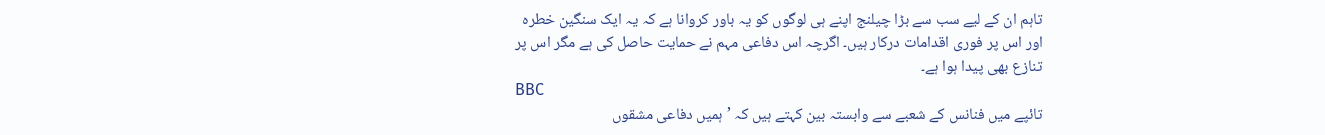تاہم ان کے لیے سب سے بڑا چیلنج اپنے ہی لوگوں کو یہ باور کروانا ہے کہ یہ ایک سنگین خطرہ اور اس پر فوری اقدامات درکار ہیں۔ اگرچہ اس دفاعی مہم نے حمایت حاصل کی ہے مگر اس پر تنازع بھی پیدا ہوا ہے۔
BBC
تائپے میں فنانس کے شعبے سے وابستہ بین کہتے ہیں کہ ’ہمیں دفاعی مشقوں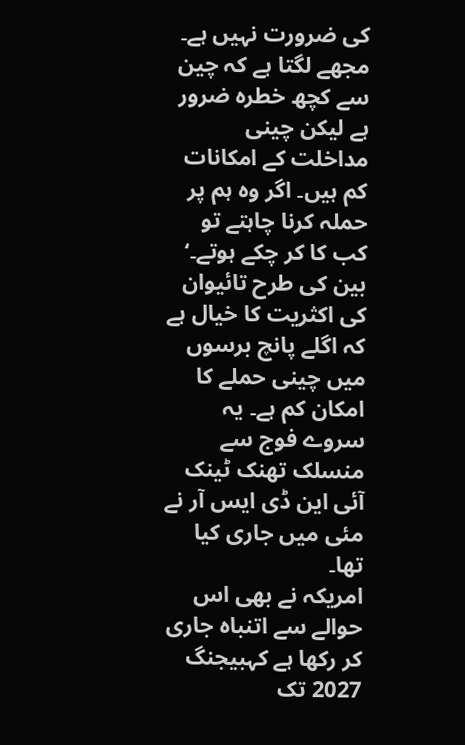کی ضرورت نہیں ہے۔ مجھے لگتا ہے کہ چین سے کچھ خطرہ ضرور ہے لیکن چینی مداخلت کے امکانات کم ہیں۔ اگر وہ ہم پر حملہ کرنا چاہتے تو کب کا کر چکے ہوتے۔‘
بین کی طرح تائیوان کی اکثریت کا خیال ہے کہ اگلے پانچ برسوں میں چینی حملے کا امکان کم ہے۔ یہ سروے فوج سے منسلک تھنک ٹینک آئی این ڈی ایس آر نے مئی میں جاری کیا تھا۔
امریکہ نے بھی اس حوالے سے اتنباہ جاری کر رکھا ہے کہبیجنگ 2027 تک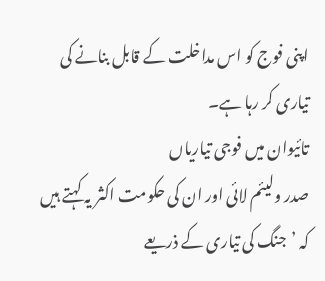اپنی فوج کو اس مداخلت کے قابل بنانے کی تیاری کر رہا ہے۔
تائیوان میں فوجی تیاریاں
صدر ولیئم لائی اور ان کی حکومت اکثر یہ کہتے ہیں کہ ’جنگ کی تیاری کے ذریعے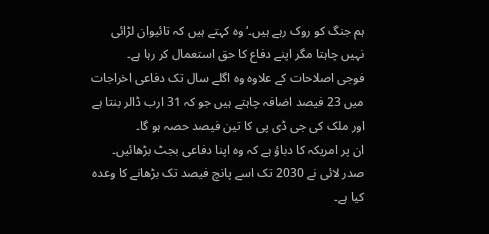ہم جنگ کو روک رہے ہیں۔‘ وہ کہتے ہیں کہ تائیوان لڑائی نہیں چاہتا مگر اپنے دفاع کا حق استعمال کر رہا ہے۔
فوجی اصلاحات کے علاوہ وہ اگلے سال تک دفاعی اخراجات میں 23 فیصد اضافہ چاہتے ہیں جو کہ 31 ارب ڈالر بنتا ہے اور ملک کی جی ڈی پی کا تین فیصد حصہ ہو گا۔
ان پر امریکہ کا دباؤ ہے کہ وہ اپنا دفاعی بجٹ بڑھائیں۔ صدر لائی نے 2030 تک اسے پانچ فیصد تک بڑھانے کا وعدہ کیا ہے۔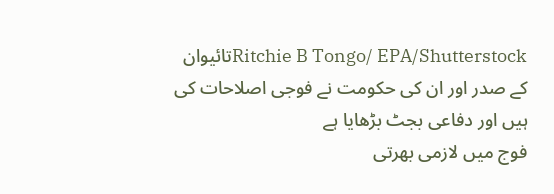Ritchie B Tongo/ EPA/Shutterstockتائیوان کے صدر اور ان کی حکومت نے فوجی اصلاحات کی ہیں اور دفاعی بجٹ بڑھایا ہے
فوج میں لازمی بھرتی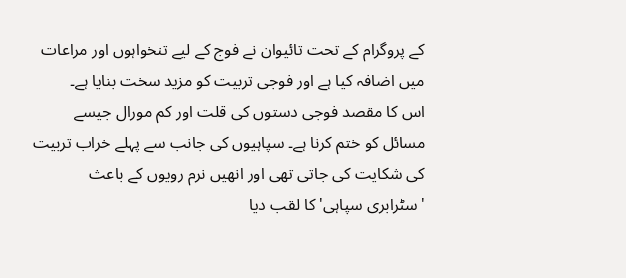کے پروگرام کے تحت تائیوان نے فوج کے لیے تنخواہوں اور مراعات میں اضافہ کیا ہے اور فوجی تربیت کو مزید سخت بنایا ہے۔
اس کا مقصد فوجی دستوں کی قلت اور کم مورال جیسے مسائل کو ختم کرنا ہے۔ سپاہیوں کی جانب سے پہلے خراب تربیت کی شکایت کی جاتی تھی اور انھیں نرم رویوں کے باعث 'سٹرابری سپاہی' کا لقب دیا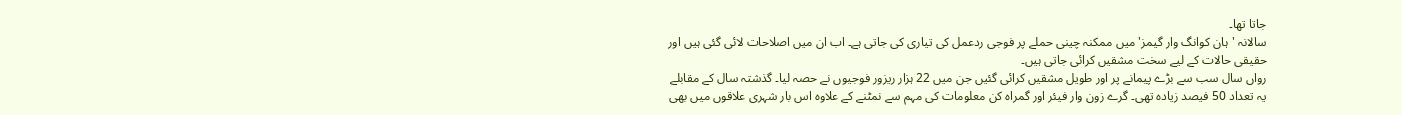جاتا تھا۔
سالانہ 'ہان کوانگ وار گیمز' میں ممکنہ چینی حملے پر فوجی ردعمل کی تیاری کی جاتی ہے۔ اب ان میں اصلاحات لائی گئی ہیں اور حقیقی حالات کے لیے سخت مشقیں کرائی جاتی ہیں۔
رواں سال سب سے بڑے پیمانے پر اور طویل مشقیں کرائی گئیں جن میں 22 ہزار ریزور فوجیوں نے حصہ لیا۔ گذشتہ سال کے مقابلے یہ تعداد 50 فیصد زیادہ تھی۔ گرے زون وار فیئر اور گمراہ کن معلومات کی مہم سے نمٹنے کے علاوہ اس بار شہری علاقوں میں بھی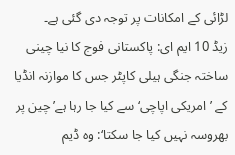لڑائی کے امکانات پر توجہ دی گئی ہے۔
زیڈ 10 ایم ای: پاکستانی فوج کا نیا چینی ساختہ جنگی ہیلی کاپٹر جس کا موازنہ انڈیا کے ’امریکی اپاچی‘ سے کیا جا رہا ہے’چین پر بھروسہ نہیں کیا جا سکتا‘: وہ ڈیم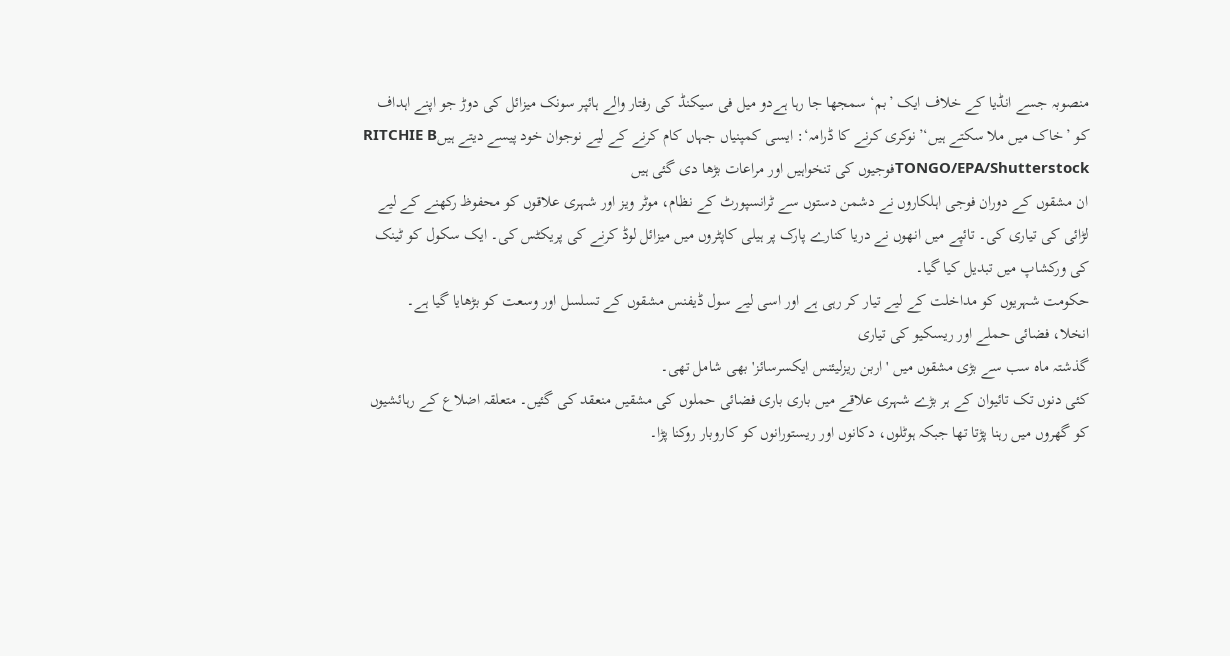منصوبہ جسے انڈیا کے خلاف ایک ’بم‘ سمجھا جا رہا ہےدو میل فی سیکنڈ کی رفتار والے ہائپر سونک میزائل کی دوڑ جو اپنے اہداف کو ’خاک میں ملا سکتے ہیں‘’نوکری کرنے کا ڈرامہ‘: ایسی کمپنیاں جہاں کام کرنے کے لیے نوجوان خود پیسے دیتے ہیںRITCHIE B TONGO/EPA/Shutterstockفوجیوں کی تنخواہیں اور مراعات بڑھا دی گئی ہیں
ان مشقوں کے دوران فوجی اہلکاروں نے دشمن دستوں سے ٹرانسپورٹ کے نظام، موٹر ویز اور شہری علاقوں کو محفوظ رکھنے کے لیے لڑائی کی تیاری کی۔ تائپے میں انھوں نے دریا کنارے پارک پر ہیلی کاپٹروں میں میزائل لوڈ کرنے کی پریکٹس کی۔ ایک سکول کو ٹینک کی ورکشاپ میں تبدیل کیا گیا۔
حکومت شہریوں کو مداخلت کے لیے تیار کر رہی ہے اور اسی لیے سول ڈیفنس مشقوں کے تسلسل اور وسعت کو بڑھایا گیا ہے۔
انخلا، فضائی حملے اور ریسکیو کی تیاری
گذشتہ ماہ سب سے بڑی مشقوں میں 'اربن ریزلیئنس ایکسرسائز' بھی شامل تھی۔
کئی دنوں تک تائیوان کے ہر بڑے شہری علاقے میں باری باری فضائی حملوں کی مشقیں منعقد کی گئیں۔ متعلقہ اضلاع کے رہائشیوں کو گھروں میں رہنا پڑتا تھا جبکہ ہوٹلوں، دکانوں اور ریستورانوں کو کاروبار روکنا پڑا۔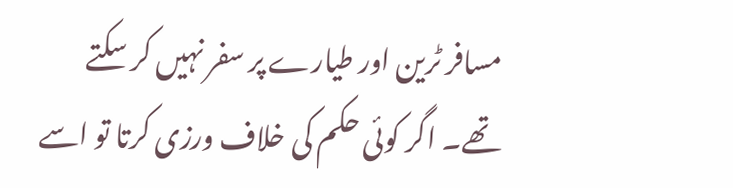مسافر ٹرین اور طیارے پر سفر نہیں کر سکتے تھے۔ اگر کوئی حکم کی خلاف ورزی کرتا تو اسے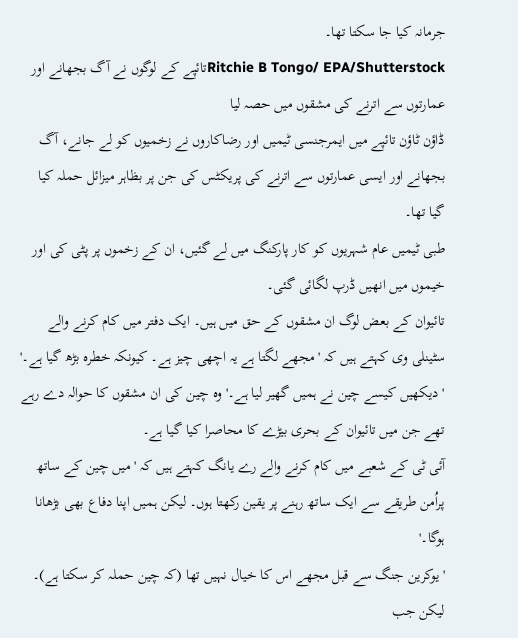جرمانہ کیا جا سکتا تھا۔
Ritchie B Tongo/ EPA/Shutterstockتائپے کے لوگوں نے آگ بجھانے اور عمارتوں سے اترنے کی مشقوں میں حصہ لیا
ڈاؤن ٹاؤن تائپے میں ایمرجنسی ٹیمیں اور رضاکاروں نے زخمیوں کو لے جانے، آگ بجھانے اور ایسی عمارتوں سے اترنے کی پریکٹس کی جن پر بظاہر میزائل حملہ کیا گیا تھا۔
طبی ٹیمیں عام شہریوں کو کار پارکنگ میں لے گئیں، ان کے زخموں پر پٹی کی اور خیموں میں انھیں ڈرپ لگائی گئی۔
تائیوان کے بعض لوگ ان مشقوں کے حق میں ہیں۔ ایک دفتر میں کام کرنے والے سٹینلی وی کہتے ہیں کہ 'مجھے لگتا ہے یہ اچھی چیز ہے۔ کیونکہ خطرہ بڑھ گیا ہے۔'
'دیکھیں کیسے چین نے ہمیں گھیر لیا ہے۔' وہ چین کی ان مشقوں کا حوالہ دے رہے تھے جن میں تائیوان کے بحری بیڑے کا محاصرا کیا گیا ہے۔
آئی ٹی کے شعبے میں کام کرنے والے رے یانگ کہتے ہیں کہ 'میں چین کے ساتھ پراُمن طریقے سے ایک ساتھ رہنے پر یقین رکھتا ہوں۔ لیکن ہمیں اپنا دفاع بھی بڑھانا ہوگا۔'
'یوکرین جنگ سے قبل مجھے اس کا خیال نہیں تھا (کہ چین حملہ کر سکتا ہے)۔ لیکن جب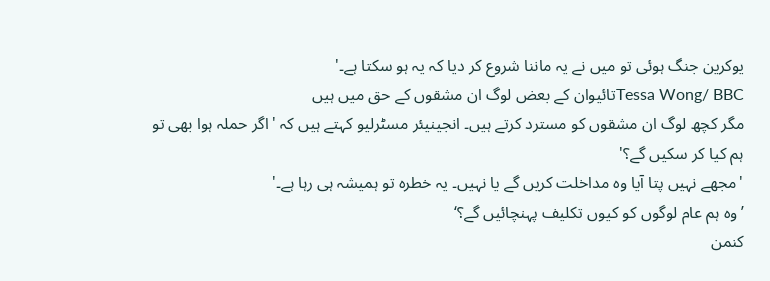یوکرین جنگ ہوئی تو میں نے یہ ماننا شروع کر دیا کہ یہ ہو سکتا ہے۔'
Tessa Wong/ BBCتائیوان کے بعض لوگ ان مشقوں کے حق میں ہیں
مگر کچھ لوگ ان مشقوں کو مسترد کرتے ہیں۔ انجینیئر مسٹرلیو کہتے ہیں کہ 'اگر حملہ ہوا بھی تو ہم کیا کر سکیں گے؟'
'مجھے نہیں پتا آیا وہ مداخلت کریں گے یا نہیں۔ یہ خطرہ تو ہمیشہ ہی رہا ہے۔'
’وہ ہم عام لوگوں کو کیوں تکلیف پہنچائیں گے؟‘
کنمن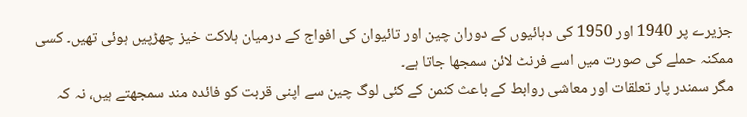جزیرے پر 1940 اور 1950 کی دہائیوں کے دوران چین اور تائیوان کی افواج کے درمیان ہلاکت خیز چھڑپیں ہوئی تھیں۔ کسی ممکنہ حملے کی صورت میں اسے فرنٹ لائن سمجھا جاتا ہے۔
مگر سمندر پار تعلقات اور معاشی روابط کے باعث کنمن کے کئی لوگ چین سے اپنی قربت کو فائدہ مند سمجھتے ہیں، نہ کہ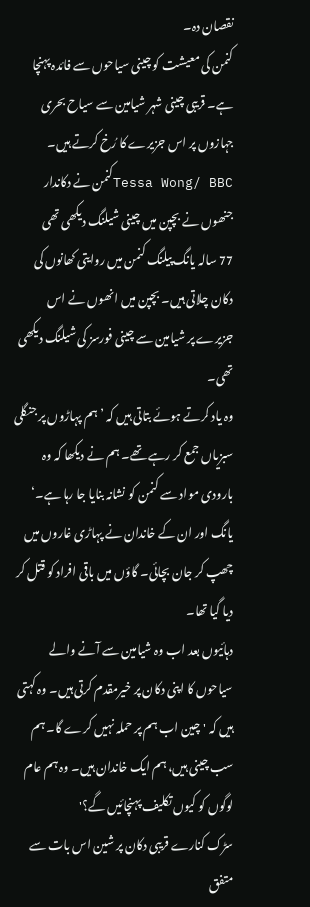نقصان دہ۔
کنمن کی معیشت کو چینی سیاحوں سے فائدہ پہنچا ہے۔ قریبی چینی شہر شیامین سے سیاح بحری جہازوں پر اس جزیرے کا رُخ کرتے ہیں۔
Tessa Wong/ BBCکنمن نے دکاندار جنھوں نے بچپن میں چینی شیلنگ دیکھی تھی
77 سالہ یانگ پیلنگ کنمن میں روایتی کھانوں کی دکان چلاتی ہیں۔ بچپن میں انھوں نے اس جزیرے پر شیامین سے چینی فورسز کی شیلنگ دیکھی تھی۔
وہ یاد کرتے ہوئے بتاتی ہیں کہ ’ہم پہاڑوں پر جنگلی سبزیاں جمع کر رہے تھے۔ ہم نے دیکھا کہ وہ بارودی مواد سے کنمن کو نشانہ بنایا جا رہا ہے۔‘
یانگ اور ان کے خاندان نے پہاڑی غاروں میں چھپ کر جان بچائی۔ گاؤں میں باقی افراد کو قتل کر دیا گیا تھا۔
دہائیوں بعد اب وہ شیامین سے آنے والے سیاحوں کا اپنی دکان پر خیرمقدم کرتی ہیں۔ وہ کہتی ہیں کہ 'چین اب ہم پر حملہ نہیں کرے گا۔ ہم سب چینی ہیں، ہم ایک خاندان ہیں۔ وہ ہم عام لوگوں کو کیوں تکلیف پہنچائیں گے؟'
سڑک کنارے قریبی دکان پر شین اس بات سے متفق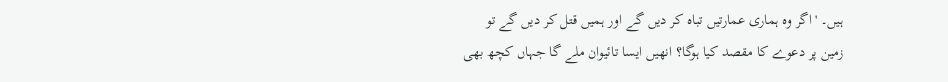ہیں۔ 'اگر وہ ہماری عمارتیں تباہ کر دیں گے اور ہمیں قتل کر دیں گے تو زمین پر دعوے کا مقصد کیا ہوگا؟ انھیں ایسا تائیوان ملے گا جہاں کچھ بھی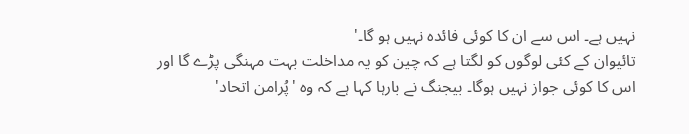نہیں ہے۔ اس سے ان کا کوئی فائدہ نہیں ہو گا۔'
تائیوان کے کئی لوگوں کو لگتا ہے کہ چین کو یہ مداخلت بہت مہنگی پڑے گا اور اس کا کوئی جواز نہیں ہوگا۔ بیجنگ نے بارہا کہا ہے کہ وہ 'پُرامن اتحاد'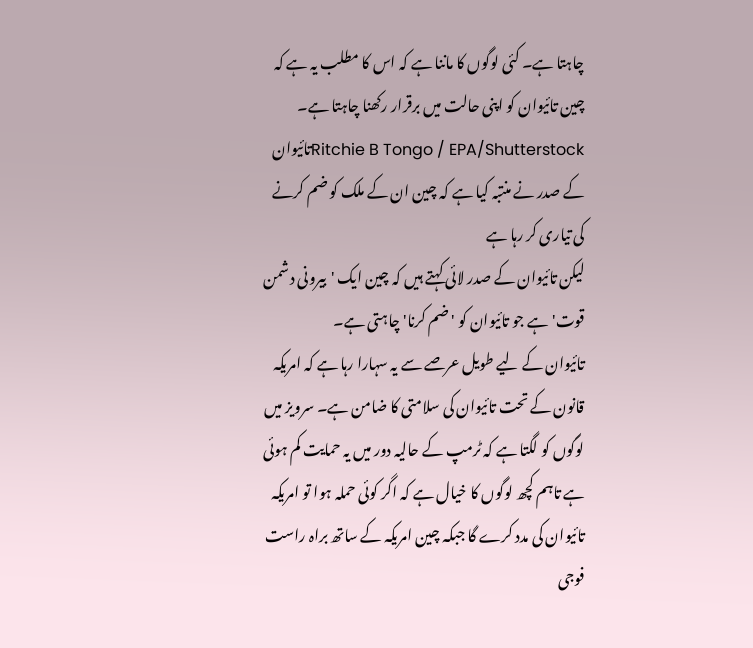چاہتا ہے۔ کئی لوگوں کا ماننا ہے کہ اس کا مطلب یہ ہے کہ چین تائیوان کو اپنی حالت میں برقرار رکھنا چاہتا ہے۔
Ritchie B Tongo / EPA/Shutterstockتائیوان کے صدر نے منتبہ کیا ہے کہ چین ان کے ملک کو ضم کرنے کی تیاری کر رہا ہے
لیکن تائیوان کے صدر لائی کہتے ہیں کہ چین ایک 'بیرونی دشمن قوت' ہے جو تائیوان کو 'ضم کرنا' چاہتی ہے۔
تائیوان کے لیے طویل عرصے سے یہ سہارا رہا ہے کہ امریکہ قانون کے تحت تائیوان کی سلامتی کا ضامن ہے۔ سرویز میں لوگوں کو لگتا ہے کہ ٹرمپ کے حالیہ دور میں یہ حمایت کم ہوئی ہے تاہم کچھ لوگوں کا خیال ہے کہ اگر کوئی حملہ ہوا تو امریکہ تائیوان کی مدد کرے گا جبکہ چین امریکہ کے ساتھ براہ راست فوجی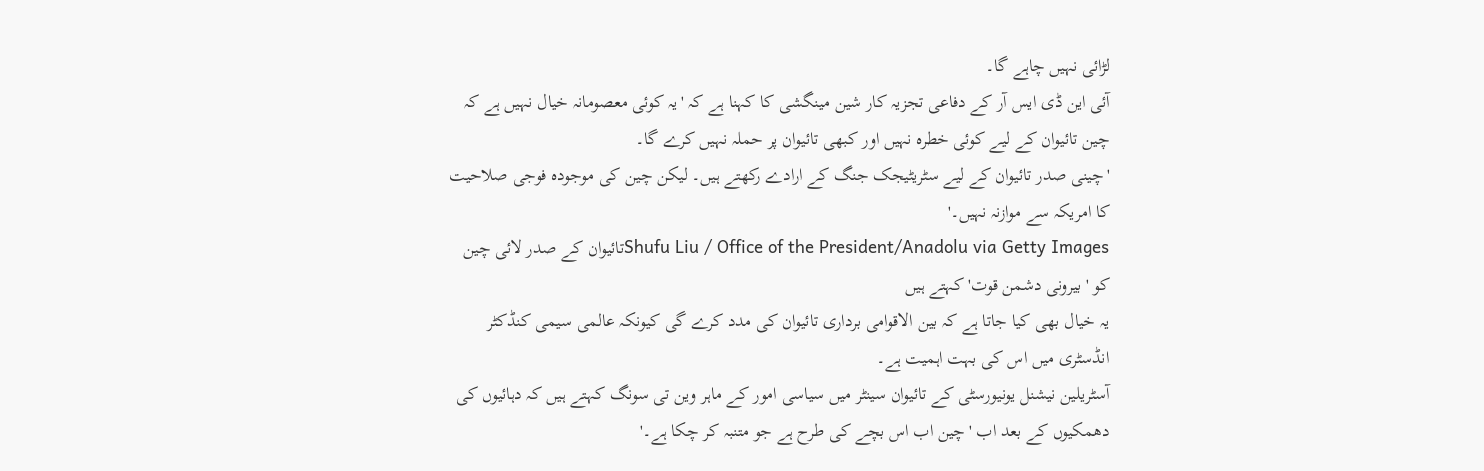لڑائی نہیں چاہے گا۔
آئی این ڈی ایس آر کے دفاعی تجزیہ کار شین مینگشی کا کہنا ہے کہ 'یہ کوئی معصومانہ خیال نہیں ہے کہ چین تائیوان کے لیے کوئی خطرہ نہیں اور کبھی تائیوان پر حملہ نہیں کرے گا۔
'چینی صدر تائیوان کے لیے سٹریٹیجک جنگ کے ارادے رکھتے ہیں۔ لیکن چین کی موجودہ فوجی صلاحیت کا امریکہ سے موازنہ نہیں۔'
Shufu Liu / Office of the President/Anadolu via Getty Imagesتائیوان کے صدر لائی چین کو 'بیرونی دشمن قوت' کہتے ہیں
یہ خیال بھی کیا جاتا ہے کہ بین الاقوامی برداری تائیوان کی مدد کرے گی کیونکہ عالمی سیمی کنڈکٹر انڈسٹری میں اس کی بہت اہمیت ہے۔
آسٹریلین نیشنل یونیورسٹی کے تائیوان سینٹر میں سیاسی امور کے ماہر وین تی سونگ کہتے ہیں کہ دہائیوں کی دھمکیوں کے بعد اب 'چین اب اس بچے کی طرح ہے جو متنبہ کر چکا ہے۔'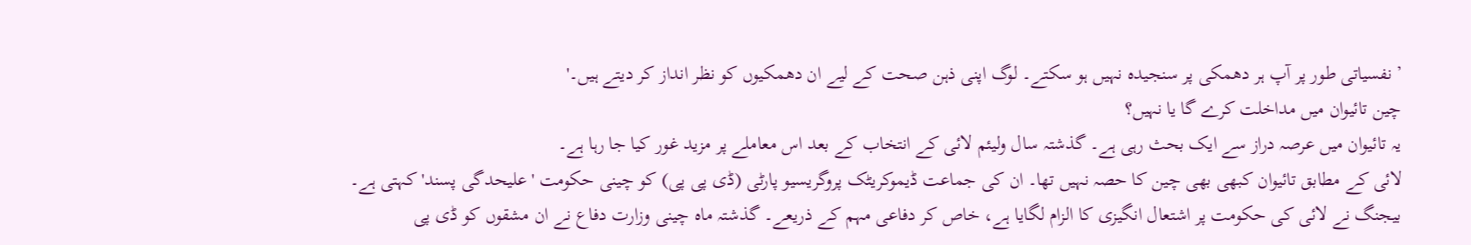’نفسیاتی طور پر آپ ہر دھمکی پر سنجیدہ نہیں ہو سکتے۔ لوگ اپنی ذہن صحت کے لیے ان دھمکیوں کو نظر انداز کر دیتے ہیں۔'
چین تائیوان میں مداخلت کرے گا یا نہیں؟
یہ تائیوان میں عرصہ دراز سے ایک بحث رہی ہے۔ گذشتہ سال ولیئم لائی کے انتخاب کے بعد اس معاملے پر مزید غور کیا جا رہا ہے۔
لائی کے مطابق تائیوان کبھی بھی چین کا حصہ نہیں تھا۔ ان کی جماعت ڈیموکریٹک پروگریسیو پارٹی (ڈی پی پی) کو چینی حکومت 'علیحدگی پسند' کہتی ہے۔
بیجنگ نے لائی کی حکومت پر اشتعال انگیزی کا الزام لگایا ہے، خاص کر دفاعی مہم کے ذریعے۔ گذشتہ ماہ چینی وزارت دفاع نے ان مشقوں کو ڈی پی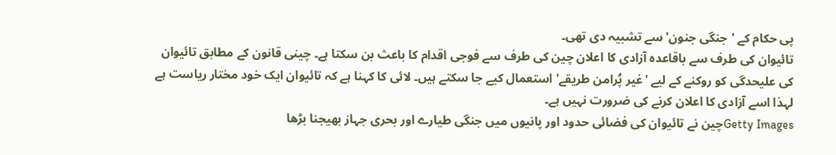پی حکام کے 'جنگی جنون' سے تشبیہ دی تھی۔
تائیوان کی طرف سے باقاعدہ آزادی کا اعلان چین کی طرف سے فوجی اقدام کا باعث بن سکتا ہے۔ چینی قانون کے مطابق تائیوان کی علیحدگی کو روکنے کے لیے 'غیر پُرامن طریقے' استعمال کیے جا سکتے ہیں۔ لائی کا کہنا ہے کہ تائیوان ایک خود مختار ریاست ہے لہذا اسے آزادی کا اعلان کرنے کی ضرورت نہیں ہے۔
Getty Imagesچین نے تائیوان کی فضائی حدود اور پانیوں میں جنگی طیارے اور بحری جہاز بھیجنا بڑھا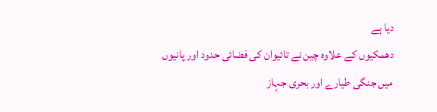دیا ہے
دھمکیوں کے علاوہ چین نے تائیوان کی فضائی حدود اور پانیوں میں جنگی طیارے اور بحری جہاز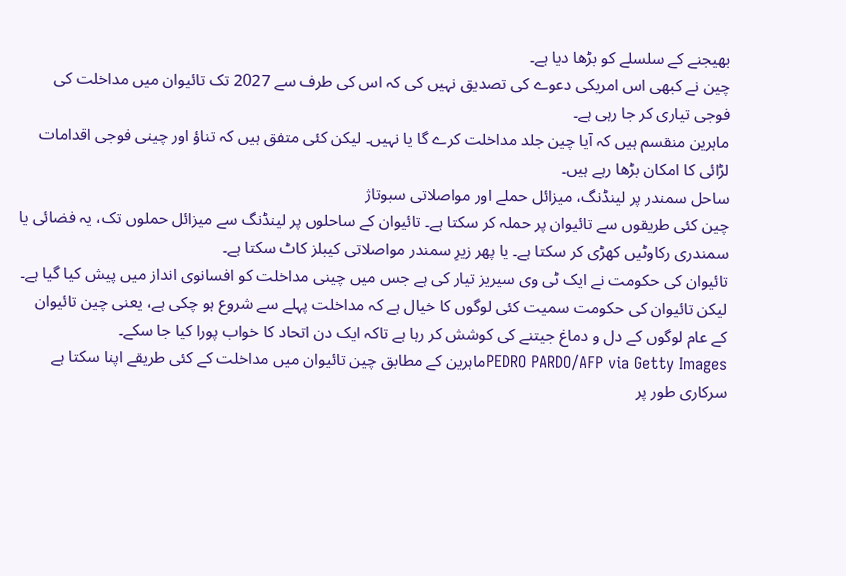بھیجنے کے سلسلے کو بڑھا دیا ہے۔
چین نے کبھی اس امریکی دعوے کی تصدیق نہیں کی کہ اس کی طرف سے 2027 تک تائیوان میں مداخلت کی فوجی تیاری کر جا رہی ہے۔
ماہرین منقسم ہیں کہ آیا چین جلد مداخلت کرے گا یا نہیں۔ لیکن کئی متفق ہیں کہ تناؤ اور چینی فوجی اقدامات لڑائی کا امکان بڑھا رہے ہیں۔
ساحل سمندر پر لینڈنگ، میزائل حملے اور مواصلاتی سبوتاژ
چین کئی طریقوں سے تائیوان پر حملہ کر سکتا ہے۔ تائیوان کے ساحلوں پر لینڈنگ سے میزائل حملوں تک، یہ فضائی یا سمندری رکاوٹیں کھڑی کر سکتا ہے۔ یا پھر زیرِ سمندر مواصلاتی کیبلز کاٹ سکتا ہے۔
تائیوان کی حکومت نے ایک ٹی وی سیریز تیار کی ہے جس میں چینی مداخلت کو افسانوی انداز میں پیش کیا گیا ہے۔
لیکن تائیوان کی حکومت سمیت کئی لوگوں کا خیال ہے کہ مداخلت پہلے سے شروع ہو چکی ہے، یعنی چین تائیوان کے عام لوگوں کے دل و دماغ جیتنے کی کوشش کر رہا ہے تاکہ ایک دن اتحاد کا خواب پورا کیا جا سکے۔
PEDRO PARDO/AFP via Getty Imagesماہرین کے مطابق چین تائیوان میں مداخلت کے کئی طریقے اپنا سکتا ہے
سرکاری طور پر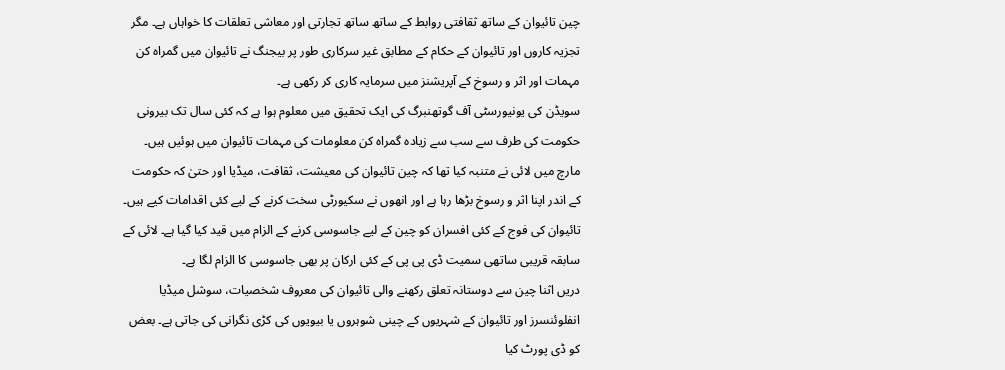چین تائیوان کے ساتھ ثقافتی روابط کے ساتھ ساتھ تجارتی اور معاشی تعلقات کا خواہاں ہے۔ مگر تجزیہ کاروں اور تائیوان کے حکام کے مطابق غیر سرکاری طور پر بیجنگ نے تائیوان میں گمراہ کن مہمات اور اثر و رسوخ کے آپریشنز میں سرمایہ کاری کر رکھی ہے۔
سویڈن کی یونیورسٹی آف گوتھنبرگ کی ایک تحقیق میں معلوم ہوا ہے کہ کئی سال تک بیرونی حکومت کی طرف سے سب سے زیادہ گمراہ کن معلومات کی مہمات تائیوان میں ہوئیں ہیں۔
مارچ میں لائی نے متنبہ کیا تھا کہ چین تائیوان کی معیشت، ثقافت، میڈیا اور حتیٰ کہ حکومت کے اندر اپنا اثر و رسوخ بڑھا رہا ہے اور انھوں نے سکیورٹی سخت کرنے کے لیے کئی اقدامات کیے ہیں۔
تائیوان کی فوج کے کئی افسران کو چین کے لیے جاسوسی کرنے کے الزام میں قید کیا گیا ہے۔ لائی کے سابقہ قریبی ساتھی سمیت ڈی پی پی کے کئی ارکان پر بھی جاسوسی کا الزام لگا ہے۔
دریں اثنا چین سے دوستانہ تعلق رکھنے والی تائیوان کی معروف شخصیات، سوشل میڈیا انفلوئنسرز اور تائیوان کے شہریوں کے چینی شوہروں یا بیویوں کی کڑی نگرانی کی جاتی ہے۔ بعض کو ڈی پورٹ کیا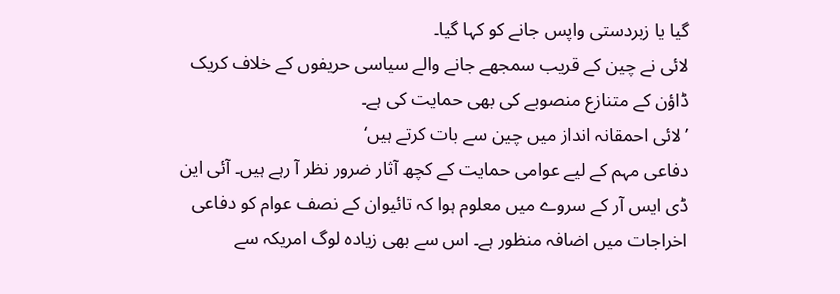گیا یا زبردستی واپس جانے کو کہا گیا۔
لائی نے چین کے قریب سمجھے جانے والے سیاسی حریفوں کے خلاف کریک ڈاؤن کے متنازع منصوبے کی بھی حمایت کی ہے۔
’لائی احمقانہ انداز میں چین سے بات کرتے ہیں‘
دفاعی مہم کے لیے عوامی حمایت کے کچھ آثار ضرور نظر آ رہے ہیں۔ آئی این ڈی ایس آر کے سروے میں معلوم ہوا کہ تائیوان کے نصف عوام کو دفاعی اخراجات میں اضافہ منظور ہے۔ اس سے بھی زیادہ لوگ امریکہ سے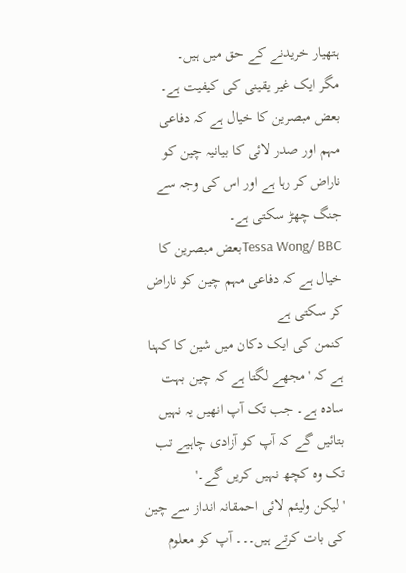ہتھیار خریدنے کے حق میں ہیں۔
مگر ایک غیر یقینی کی کیفیت ہے۔ بعض مبصرین کا خیال ہے کہ دفاعی مہم اور صدر لائی کا بیانیہ چین کو ناراض کر رہا ہے اور اس کی وجہ سے جنگ چھڑ سکتی ہے۔
Tessa Wong/ BBCبعض مبصرین کا خیال ہے کہ دفاعی مہم چین کو ناراض کر سکتی ہے
کنمن کی ایک دکان میں شین کا کہنا ہے کہ 'مجھے لگتا ہے کہ چین بہت سادہ ہے۔ جب تک آپ انھیں یہ نہیں بتائیں گے کہ آپ کو آزادی چاہیے تب تک وہ کچھ نہیں کریں گے۔'
'لیکن ولیئم لائی احمقانہ انداز سے چین کی بات کرتے ہیں۔۔۔ آپ کو معلوم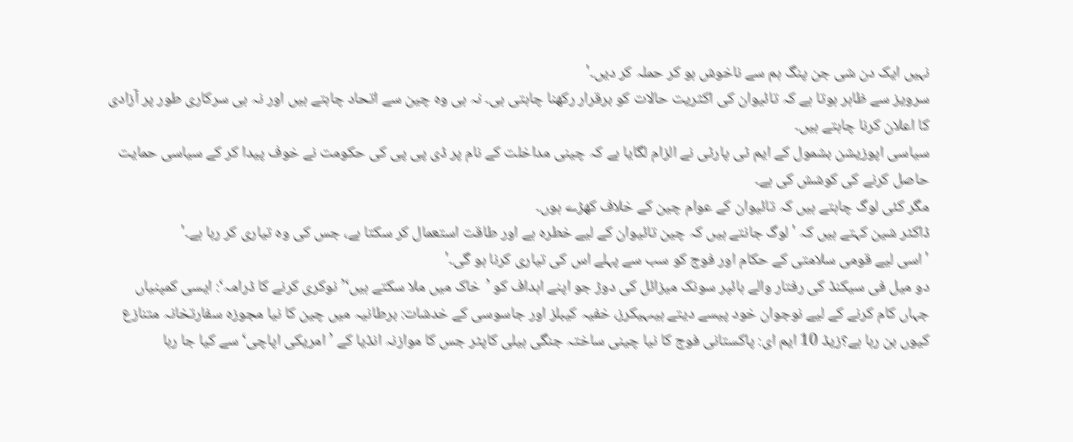نہیں ایک دن شی جن پنگ ہم سے ناخوش ہو کر حملہ کر دیں۔'
سرویز سے ظاہر ہوتا ہے کہ تائیوان کی اکثریت حالات کو برقرار رکھنا چاہتی ہی۔ نہ ہی وہ چین سے اتحاد چاہتے ہیں اور نہ ہی سرکاری طور پر آزادی کا اعلان کرنا چاہتے ہیں۔
سیاسی اپوزیشن بشمول کے ایم ٹی پارٹی نے الزام لگایا ہے کہ چینی مداخلت کے نام پر ڈی پی پی کی حکومت نے خوف پیدا کر کے سیاسی حمایت حاصل کرنے کی کوشش کی ہے۔
مگر کئی لوگ چاہتے ہیں کہ تائیوان کے عوام چین کے خلاف کھڑے ہوں۔
ڈاکٹر شین کہتے ہیں کہ 'لوگ جانتے ہیں کہ چین تائیوان کے لیے خطرہ ہے اور طاقت استعمال کر سکتا ہے، جس کی وہ تیاری کر رہا ہے۔'
'اسی لیے قومی سلامتی کے حکام اور فوج کو سب سے پہلے اس کی تیاری کرنا ہو گی۔'
دو میل فی سیکنڈ کی رفتار والے ہائپر سونک میزائل کی دوڑ جو اپنے اہداف کو ’خاک میں ملا سکتے ہیں‘’نوکری کرنے کا ڈرامہ‘: ایسی کمپنیاں جہاں کام کرنے کے لیے نوجوان خود پیسے دیتے ہیںہیکرز، خفیہ کیبلز اور جاسوسی کے خدشات: برطانیہ میں چین کا نیا مجوزہ سفارتخانہ متنازع کیوں بن رہا ہے؟زیڈ 10 ایم ای: پاکستانی فوج کا نیا چینی ساختہ جنگی ہیلی کاپٹر جس کا موازنہ انڈیا کے ’امریکی اپاچی‘ سے کیا جا رہا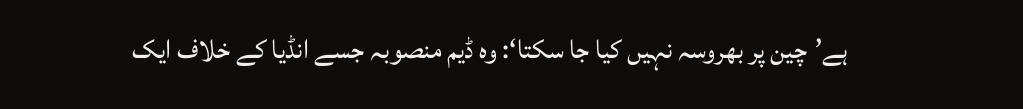ہے’چین پر بھروسہ نہیں کیا جا سکتا‘: وہ ڈیم منصوبہ جسے انڈیا کے خلاف ایک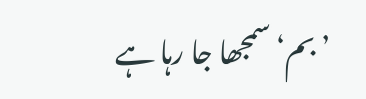’بم‘ سمجھا جا رہا ہے